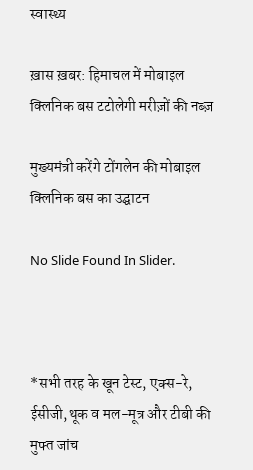स्वास्थ्य

ख़ास ख़बर: हिमाचल में मोबाइल क्लिनिक बस टटोलेगी मरीज़ों की नब्ज़

मुख्यमंत्री करेंगे टोंगलेन की मोबाइल क्लिनिक बस का उद्घाटन

No Slide Found In Slider.



*सभी तरह के खून टेस्ट, एक्स-रे, ईसीजी,थूक व मल-मूत्र और टीबी की मुफ्त जांच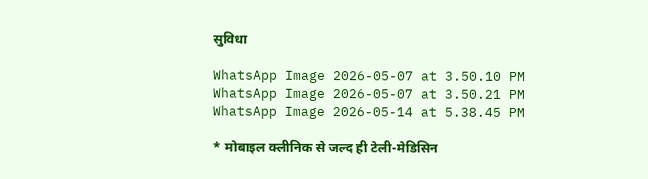सुविधा

WhatsApp Image 2026-05-07 at 3.50.10 PM
WhatsApp Image 2026-05-07 at 3.50.21 PM
WhatsApp Image 2026-05-14 at 5.38.45 PM

* मोबाइल क्लीनिक से जल्द ही टेली-मेडिसिन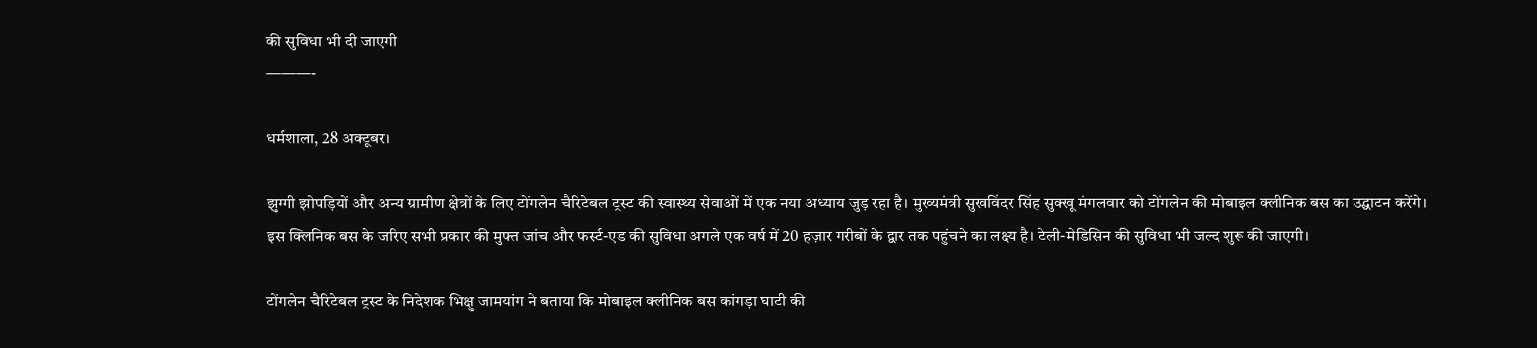की सुविधा भी दी जाएगी
———-

धर्मशाला, 28 अक्टूबर।

झुग्गी झोपड़ियों और अन्य ग्रामीण क्षेत्रों के लिए टोंगलेन चैरिटेबल ट्रस्ट की स्वास्थ्य सेवाओं में एक नया अध्याय जुड़ रहा है। मुख्यमंत्री सुखविंदर सिंह सुक्खू मंगलवार को टोंगलेन की मोबाइल क्लीनिक बस का उद्घाटन करेंगे। इस क्लिनिक बस के जरिए सभी प्रकार की मुफ्त जांच और फर्स्ट-एड की सुविधा अगले एक वर्ष में 20 हज़ार गरीबों के द्वार तक पहुंचने का लक्ष्य है। टेली-मेडिसिन की सुविधा भी जल्द शुरू की जाएगी।

टोंगलेन चैरिटेबल ट्रस्ट के निदेशक भिक्षु जामयांग ने बताया कि मोबाइल क्लीनिक बस कांगड़ा घाटी की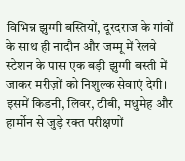विभिन्न झुग्गी बस्तियों, दूरदराज के गांवों के साथ ही नादौन और जम्मू में रेलवे स्टेशन के पास एक बड़ी झुग्गी बस्ती में जाकर मरीज़ों को निशुल्क सेवाएं देगी। इसमें किडनी, लिवर, टीबी, मधुमेह और हार्मोन से जुड़े रक्त परीक्षणों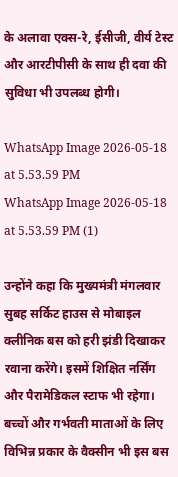के अलावा एक्स-रे, ईसीजी, वीर्य टेस्ट और आरटीपीसी के साथ ही दवा की सुविधा भी उपलब्ध होगी।

WhatsApp Image 2026-05-18 at 5.53.59 PM
WhatsApp Image 2026-05-18 at 5.53.59 PM (1)

उन्होंने कहा कि मुख्यमंत्री मंगलवार सुबह सर्किट हाउस से मोबाइल क्लीनिक बस को हरी झंडी दिखाकर रवाना करेंगे। इसमें शिक्षित नर्सिंग और पैरामेडिकल स्टाफ भी रहेगा। बच्चों और गर्भवती माताओं के लिए विभिन्न प्रकार के वैक्सीन भी इस बस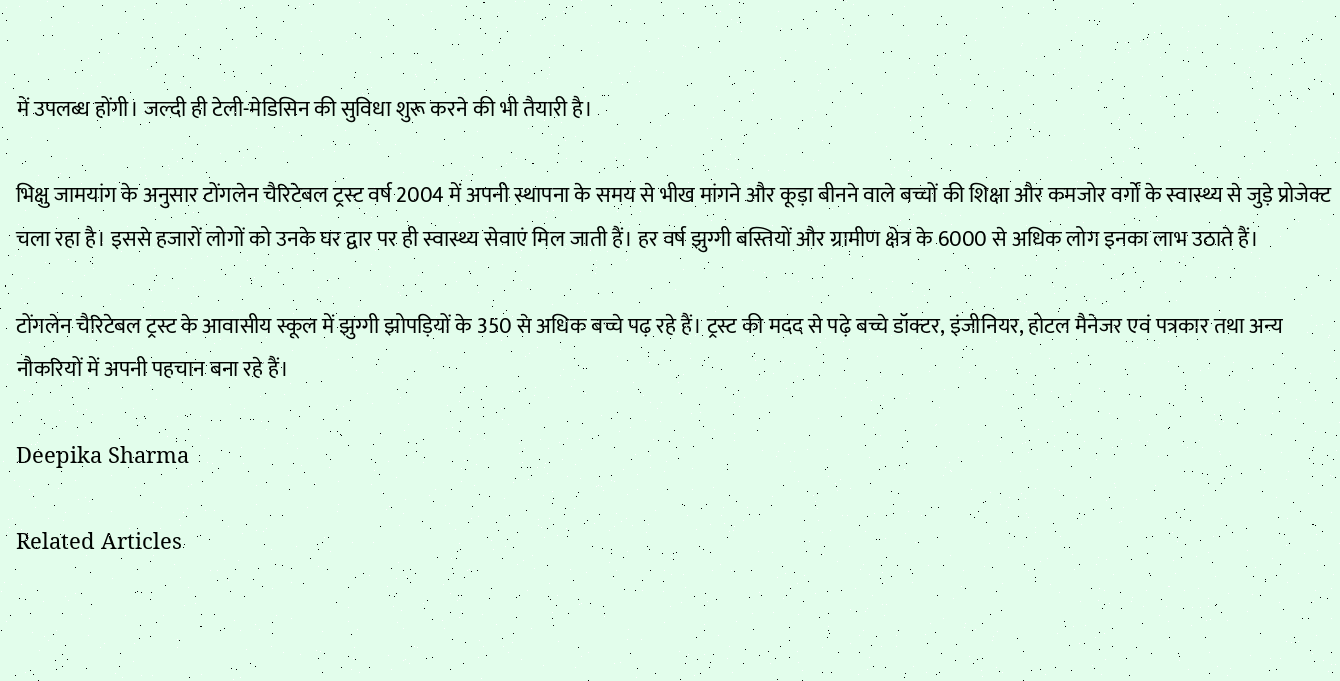में उपलब्ध होंगी। जल्दी ही टेली-मेडिसिन की सुविधा शुरू करने की भी तैयारी है।

भिक्षु जामयांग के अनुसार टोंगलेन चैरिटेबल ट्रस्ट वर्ष 2004 में अपनी स्थापना के समय से भीख मांगने और कूड़ा बीनने वाले बच्चों की शिक्षा और कमजोर वर्गों के स्वास्थ्य से जुड़े प्रोजेक्ट चला रहा है। इससे हजारों लोगों को उनके घर द्वार पर ही स्वास्थ्य सेवाएं मिल जाती हैं। हर वर्ष झुग्गी बस्तियों और ग्रामीण क्षेत्र के 6000 से अधिक लोग इनका लाभ उठाते हैं।

टोंगलेन चैरिटेबल ट्रस्ट के आवासीय स्कूल में झुग्गी झोपड़ियों के 350 से अधिक बच्चे पढ़ रहे हैं। ट्रस्ट की मदद से पढ़े बच्चे डॉक्टर, इंजीनियर, होटल मैनेजर एवं पत्रकार तथा अन्य नौकरियों में अपनी पहचान बना रहे हैं।

Deepika Sharma

Related Articles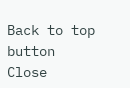Back to top button
Close